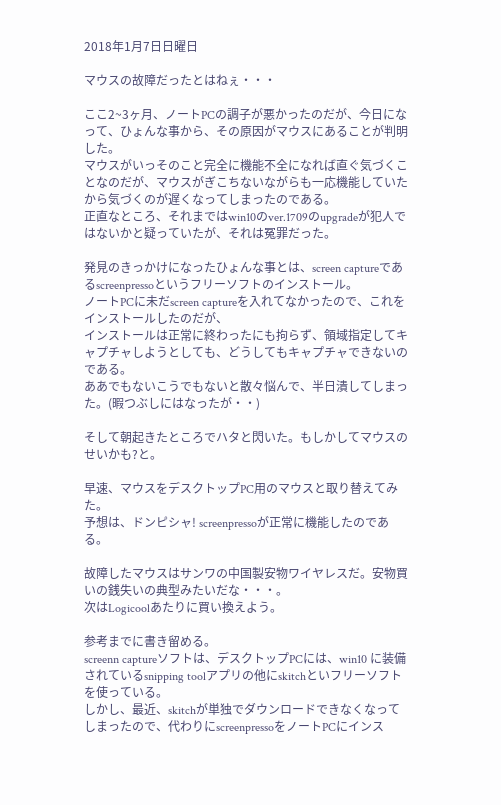2018年1月7日日曜日

マウスの故障だったとはねぇ・・・

ここ2~3ヶ月、ノートPCの調子が悪かったのだが、今日になって、ひょんな事から、その原因がマウスにあることが判明した。
マウスがいっそのこと完全に機能不全になれば直ぐ気づくことなのだが、マウスがぎこちないながらも一応機能していたから気づくのが遅くなってしまったのである。
正直なところ、それまではwin10のver.1709のupgradeが犯人ではないかと疑っていたが、それは冤罪だった。

発見のきっかけになったひょんな事とは、screen captureであるscreenpressoというフリーソフトのインストール。
ノートPCに未だscreen captureを入れてなかったので、これをインストールしたのだが、
インストールは正常に終わったにも拘らず、領域指定してキャプチャしようとしても、どうしてもキャプチャできないのである。
ああでもないこうでもないと散々悩んで、半日潰してしまった。(暇つぶしにはなったが・・)

そして朝起きたところでハタと閃いた。もしかしてマウスのせいかも?と。

早速、マウスをデスクトップPC用のマウスと取り替えてみた。
予想は、ドンピシャ! screenpressoが正常に機能したのである。

故障したマウスはサンワの中国製安物ワイヤレスだ。安物買いの銭失いの典型みたいだな・・・。
次はLogicoolあたりに買い換えよう。

参考までに書き留める。
screenn captureソフトは、デスクトップPCには、win10 に装備されているsnipping toolアプリの他にskitchといフリーソフトを使っている。
しかし、最近、skitchが単独でダウンロードできなくなってしまったので、代わりにscreenpressoをノートPCにインス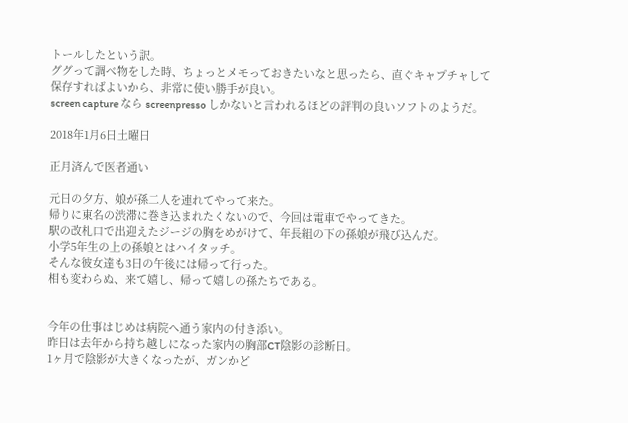トールしたという訳。
ググって調べ物をした時、ちょっとメモっておきたいなと思ったら、直ぐキャプチャして保存すればよいから、非常に使い勝手が良い。
screen capture なら screenpresso しかないと言われるほどの評判の良いソフトのようだ。

2018年1月6日土曜日

正月済んで医者通い

元日の夕方、娘が孫二人を連れてやって来た。
帰りに東名の渋滞に巻き込まれたくないので、今回は電車でやってきた。
駅の改札口で出迎えたジージの胸をめがけて、年長組の下の孫娘が飛び込んだ。
小学5年生の上の孫娘とはハイタッチ。
そんな彼女達も3日の午後には帰って行った。
相も変わらぬ、来て嬉し、帰って嬉しの孫たちである。


今年の仕事はじめは病院へ通う家内の付き添い。
昨日は去年から持ち越しになった家内の胸部CT陰影の診断日。
1ヶ月で陰影が大きくなったが、ガンかど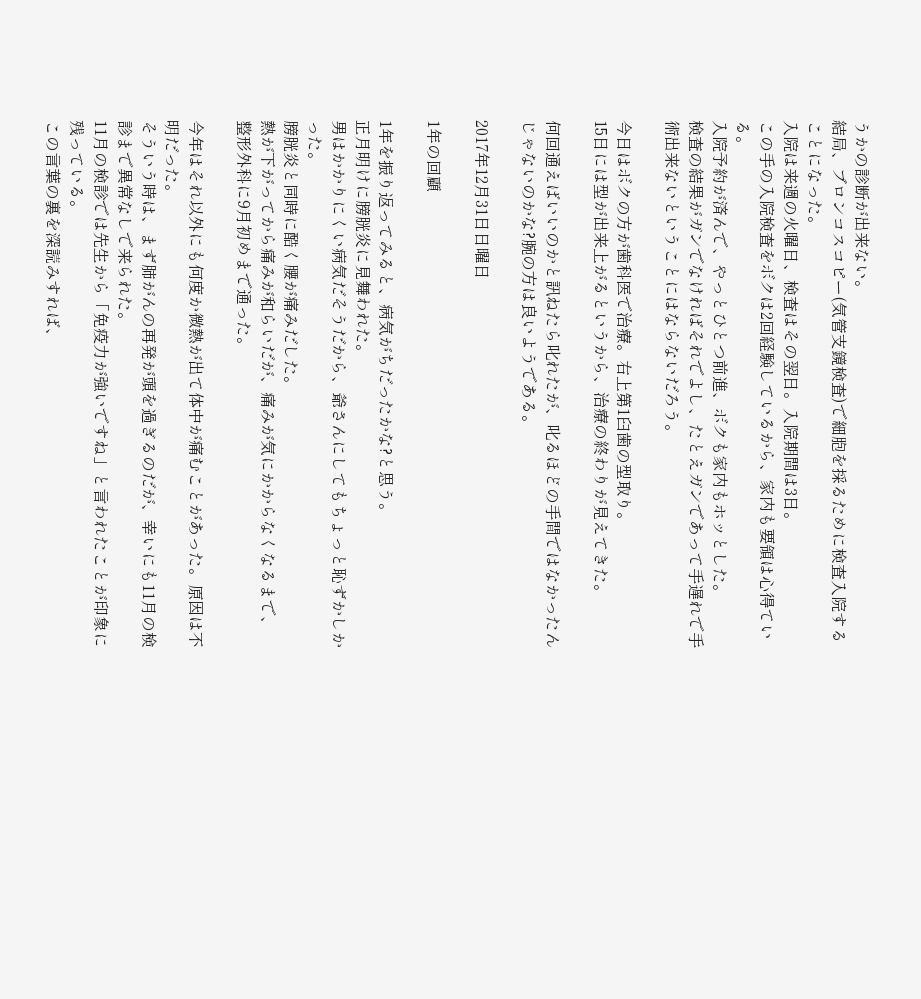うかの診断が出来ない。
結局、ブロンコスコピー(気管支鏡検査)で細胞を採るために検査入院することになった。
入院は来週の火曜日、検査はその翌日。入院期間は3日。
この手の入院検査をボクは2回経験しているから、家内も要領は心得ている。
入院予約が済んで、やっとひとつ前進、ボクも家内もホッとした。
検査の結果がガンでなければそれでよし、たとえガンであって手遅れで手術出来ないということにはならないだろう。

今日はボクの方が歯科医で治療。右上第1臼歯の型取り。
15日には型が出来上がるというから、治療の終わりが見えてきた。

何回通えばいいのかと訊ねたら叱れたが、叱るほどの手間ではなかったんじゃないのかな?腕の方は良いようである。

2017年12月31日日曜日

1年の回顧

1年を振り返ってみると、病気がちだったかな?と思う。
正月明けに膀胱炎に見舞われた。
男はかかりにくい病気だそうだから、爺さんにしてもちょっと恥ずかしかった。
膀胱炎と同時に酷く腰が痛みだした。
熱が下がってから痛みが和らいだが、痛みが気にかからなくなるまで、
整形外科に9月初めまで通った。

今年はそれ以外にも何度か微熱が出て体中が痛むことがあった。原因は不明だった。
そういう時は、まず肺がんの再発が頭を過ぎるのだが、幸いにも11月の検診まで異常なしで来られた。
11月の検診では先生から「免疫力が強いですね」と言われたことが印象に残っている。
この言葉の裏を深読みすれば、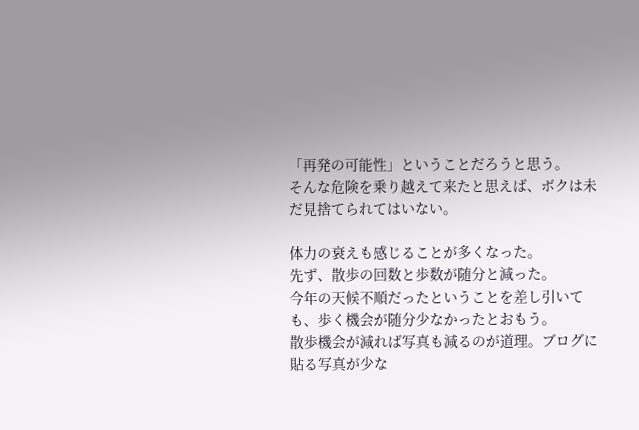「再発の可能性」ということだろうと思う。
そんな危険を乗り越えて来たと思えば、ボクは未だ見捨てられてはいない。

体力の衰えも感じることが多くなった。
先ず、散歩の回数と歩数が随分と減った。
今年の天候不順だったということを差し引いても、歩く機会が随分少なかったとおもう。
散歩機会が減れば写真も減るのが道理。ブログに貼る写真が少な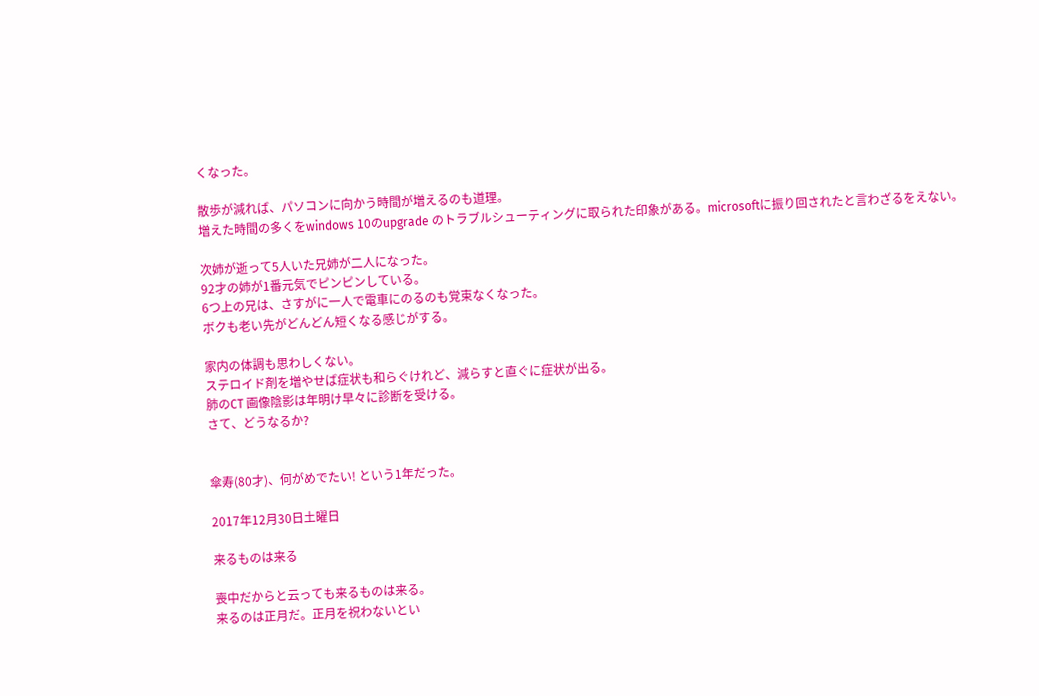くなった。

散歩が減れば、パソコンに向かう時間が増えるのも道理。
増えた時間の多くをwindows 10のupgrade のトラブルシューティングに取られた印象がある。microsoftに振り回されたと言わざるをえない。

次姉が逝って5人いた兄姉が二人になった。
92才の姉が1番元気でピンピンしている。
6つ上の兄は、さすがに一人で電車にのるのも覚束なくなった。
ボクも老い先がどんどん短くなる感じがする。

家内の体調も思わしくない。
ステロイド剤を増やせば症状も和らぐけれど、減らすと直ぐに症状が出る。
肺のCT 画像陰影は年明け早々に診断を受ける。
さて、どうなるか?


傘寿(80才)、何がめでたい! という1年だった。

2017年12月30日土曜日

来るものは来る

喪中だからと云っても来るものは来る。
来るのは正月だ。正月を祝わないとい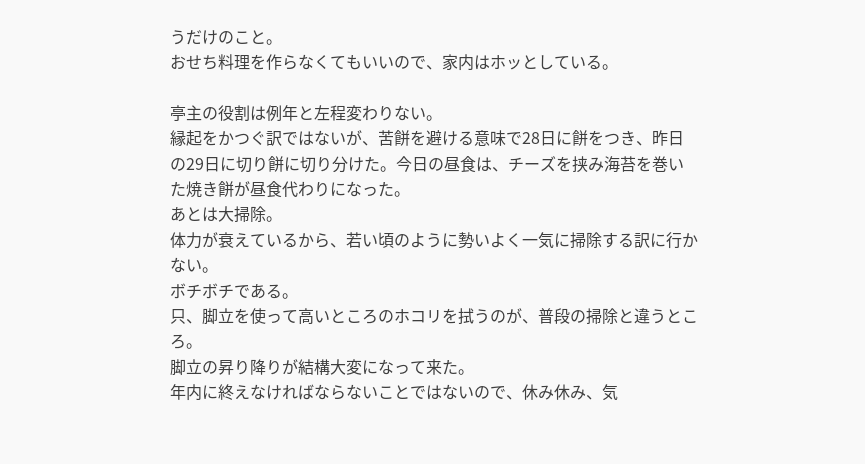うだけのこと。
おせち料理を作らなくてもいいので、家内はホッとしている。

亭主の役割は例年と左程変わりない。
縁起をかつぐ訳ではないが、苦餅を避ける意味で28日に餅をつき、昨日の29日に切り餅に切り分けた。今日の昼食は、チーズを挟み海苔を巻いた焼き餅が昼食代わりになった。
あとは大掃除。
体力が衰えているから、若い頃のように勢いよく一気に掃除する訳に行かない。
ボチボチである。
只、脚立を使って高いところのホコリを拭うのが、普段の掃除と違うところ。
脚立の昇り降りが結構大変になって来た。
年内に終えなければならないことではないので、休み休み、気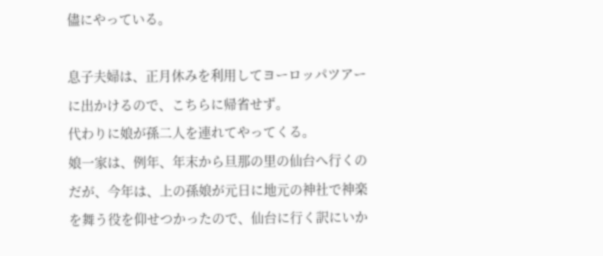儘にやっている。

息子夫婦は、正月休みを利用してヨーロッパツアーに出かけるので、こちらに帰省せず。
代わりに娘が孫二人を連れてやってくる。
娘一家は、例年、年末から旦那の里の仙台へ行くのだが、今年は、上の孫娘が元日に地元の神社で神楽を舞う役を仰せつかったので、仙台に行く訳にいか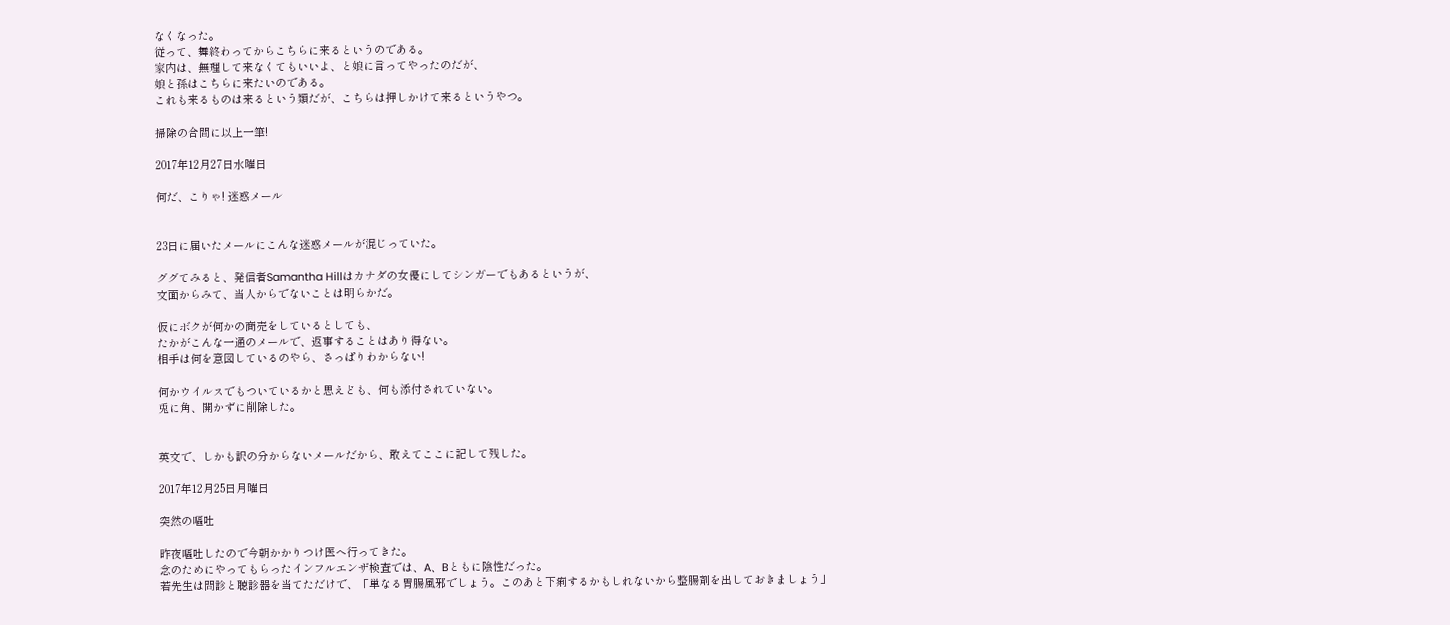なくなった。
従って、舞終わってからこちらに来るというのである。
家内は、無理して来なくてもいいよ、と娘に言ってやったのだが、
娘と孫はこちらに来たいのである。
これも来るものは来るという類だが、こちらは押しかけて来るというやつ。

掃除の合間に以上一筆!

2017年12月27日水曜日

何だ、こりゃ! 迷惑メール


23日に届いたメールにこんな迷惑メールが混じっていた。

ググてみると、発信者Samantha Hillはカナダの女優にしてシンガーでもあるというが、
文面からみて、当人からでないことは明らかだ。

仮にボクが何かの商売をしているとしても、
たかがこんな一通のメールで、返事することはあり得ない。
相手は何を意図しているのやら、さっぱりわからない!

何かウイルスでもついているかと思えども、何も添付されていない。
兎に角、開かずに削除した。


英文で、しかも訳の分からないメールだから、敢えてここに記して残した。

2017年12月25日月曜日

突然の嘔吐

昨夜嘔吐したので今朝かかりつけ医へ行ってきた。
念のためにやってもらったインフルエンザ検査では、A、Bともに陰性だった。
若先生は問診と聴診器を当てただけで、「単なる胃腸風邪でしょう。このあと下痢するかもしれないから整腸剤を出しておきましょう」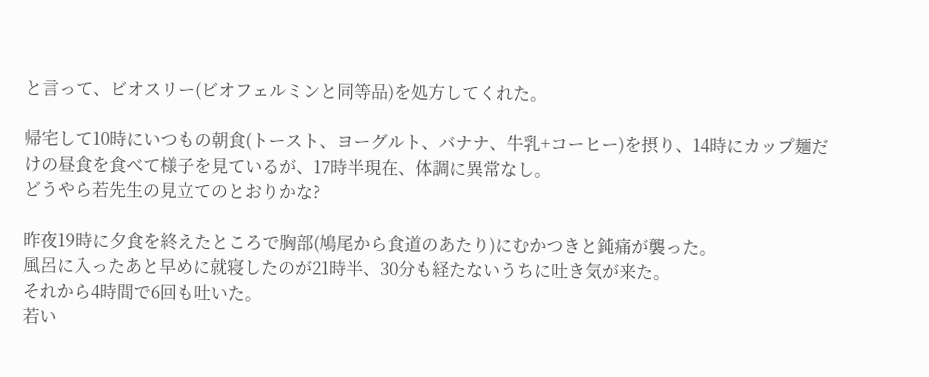と言って、ビオスリー(ビオフェルミンと同等品)を処方してくれた。

帰宅して10時にいつもの朝食(トースト、ヨーグルト、バナナ、牛乳+コーヒー)を摂り、14時にカップ麺だけの昼食を食べて様子を見ているが、17時半現在、体調に異常なし。
どうやら若先生の見立てのとおりかな?

昨夜19時に夕食を終えたところで胸部(鳩尾から食道のあたり)にむかつきと鈍痛が襲った。
風呂に入ったあと早めに就寝したのが21時半、30分も経たないうちに吐き気が来た。
それから4時間で6回も吐いた。
若い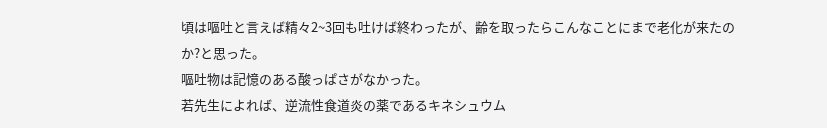頃は嘔吐と言えば精々2~3回も吐けば終わったが、齢を取ったらこんなことにまで老化が来たのか?と思った。
嘔吐物は記憶のある酸っぱさがなかった。
若先生によれば、逆流性食道炎の薬であるキネシュウム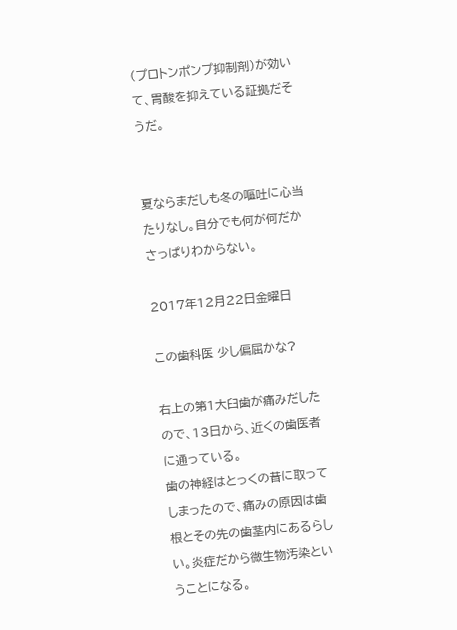(プロトンポンプ抑制剤)が効いて、胃酸を抑えている証拠だそうだ。


夏ならまだしも冬の嘔吐に心当たりなし。自分でも何が何だかさっぱりわからない。

2017年12月22日金曜日

この歯科医 少し偏屈かな?

右上の第1大臼歯が痛みだしたので、13日から、近くの歯医者に通っている。
歯の神経はとっくの昔に取ってしまったので、痛みの原因は歯根とその先の歯茎内にあるらしい。炎症だから微生物汚染ということになる。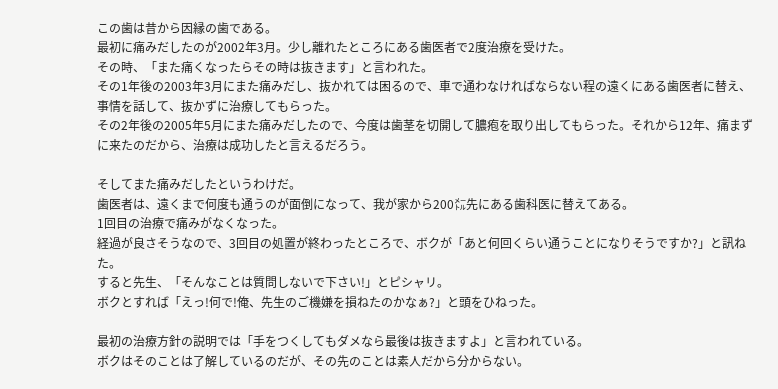この歯は昔から因縁の歯である。
最初に痛みだしたのが2002年3月。少し離れたところにある歯医者で2度治療を受けた。
その時、「また痛くなったらその時は抜きます」と言われた。
その1年後の2003年3月にまた痛みだし、抜かれては困るので、車で通わなければならない程の遠くにある歯医者に替え、事情を話して、抜かずに治療してもらった。
その2年後の2005年5月にまた痛みだしたので、今度は歯茎を切開して膿疱を取り出してもらった。それから12年、痛まずに来たのだから、治療は成功したと言えるだろう。

そしてまた痛みだしたというわけだ。
歯医者は、遠くまで何度も通うのが面倒になって、我が家から200㍍先にある歯科医に替えてある。
1回目の治療で痛みがなくなった。
経過が良さそうなので、3回目の処置が終わったところで、ボクが「あと何回くらい通うことになりそうですか?」と訊ねた。
すると先生、「そんなことは質問しないで下さい!」とピシャリ。
ボクとすれば「えっ!何で!俺、先生のご機嫌を損ねたのかなぁ?」と頭をひねった。

最初の治療方針の説明では「手をつくしてもダメなら最後は抜きますよ」と言われている。
ボクはそのことは了解しているのだが、その先のことは素人だから分からない。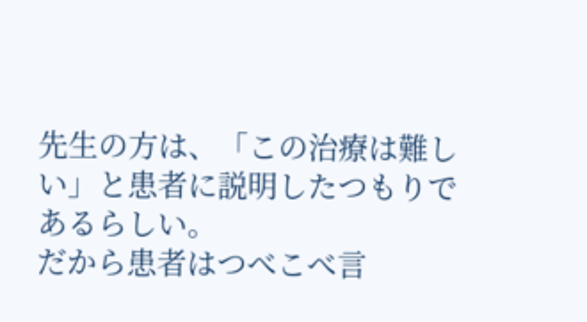先生の方は、「この治療は難しい」と患者に説明したつもりであるらしい。
だから患者はつべこべ言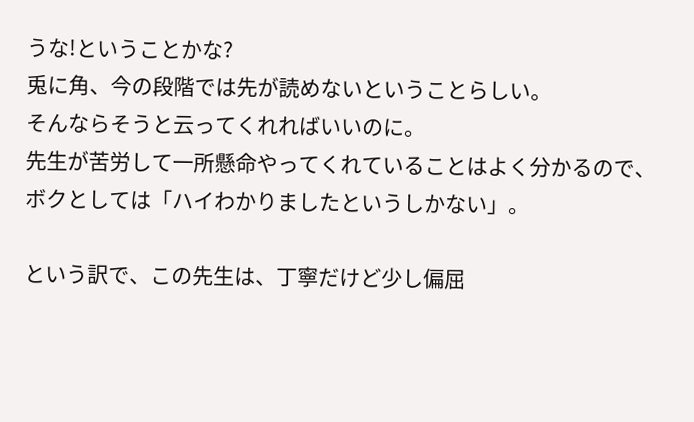うな!ということかな?
兎に角、今の段階では先が読めないということらしい。
そんならそうと云ってくれればいいのに。
先生が苦労して一所懸命やってくれていることはよく分かるので、ボクとしては「ハイわかりましたというしかない」。

という訳で、この先生は、丁寧だけど少し偏屈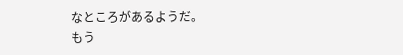なところがあるようだ。
もう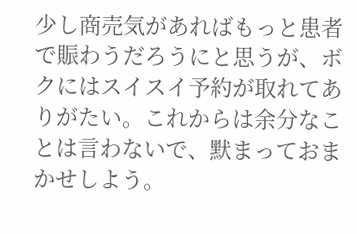少し商売気があればもっと患者で賑わうだろうにと思うが、ボクにはスイスイ予約が取れてありがたい。これからは余分なことは言わないで、默まっておまかせしよう。